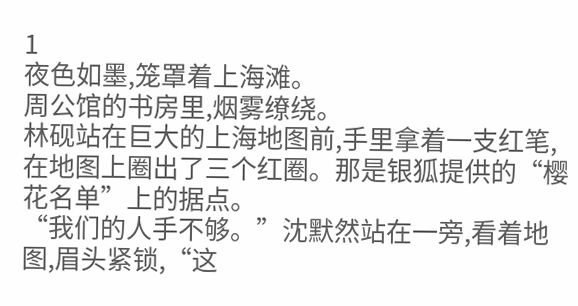1
夜色如墨,笼罩着上海滩。
周公馆的书房里,烟雾缭绕。
林砚站在巨大的上海地图前,手里拿着一支红笔,在地图上圈出了三个红圈。那是银狐提供的“樱花名单”上的据点。
“我们的人手不够。”沈默然站在一旁,看着地图,眉头紧锁,“这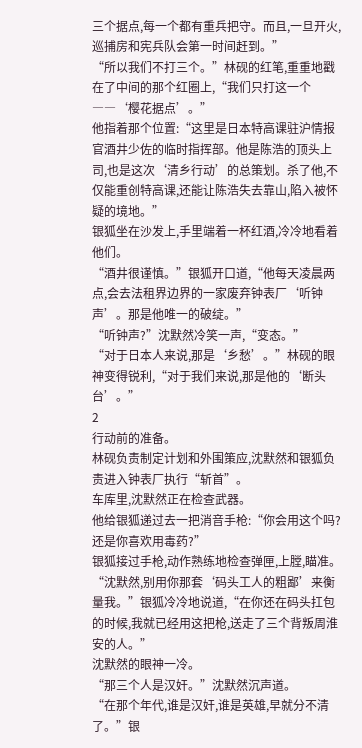三个据点,每一个都有重兵把守。而且,一旦开火,巡捕房和宪兵队会第一时间赶到。”
“所以我们不打三个。”林砚的红笔,重重地戳在了中间的那个红圈上,“我们只打这一个――‘樱花据点’。”
他指着那个位置:“这里是日本特高课驻沪情报官酒井少佐的临时指挥部。他是陈浩的顶头上司,也是这次‘清乡行动’的总策划。杀了他,不仅能重创特高课,还能让陈浩失去靠山,陷入被怀疑的境地。”
银狐坐在沙发上,手里端着一杯红酒,冷冷地看着他们。
“酒井很谨慎。”银狐开口道,“他每天凌晨两点,会去法租界边界的一家废弃钟表厂‘听钟声’。那是他唯一的破绽。”
“听钟声?”沈默然冷笑一声,“变态。”
“对于日本人来说,那是‘乡愁’。”林砚的眼神变得锐利,“对于我们来说,那是他的‘断头台’。”
2
行动前的准备。
林砚负责制定计划和外围策应,沈默然和银狐负责进入钟表厂执行“斩首”。
车库里,沈默然正在检查武器。
他给银狐递过去一把消音手枪:“你会用这个吗?还是你喜欢用毒药?”
银狐接过手枪,动作熟练地检查弹匣,上膛,瞄准。
“沈默然,别用你那套‘码头工人的粗鄙’来衡量我。”银狐冷冷地说道,“在你还在码头扛包的时候,我就已经用这把枪,送走了三个背叛周淮安的人。”
沈默然的眼神一冷。
“那三个人是汉奸。”沈默然沉声道。
“在那个年代,谁是汉奸,谁是英雄,早就分不清了。”银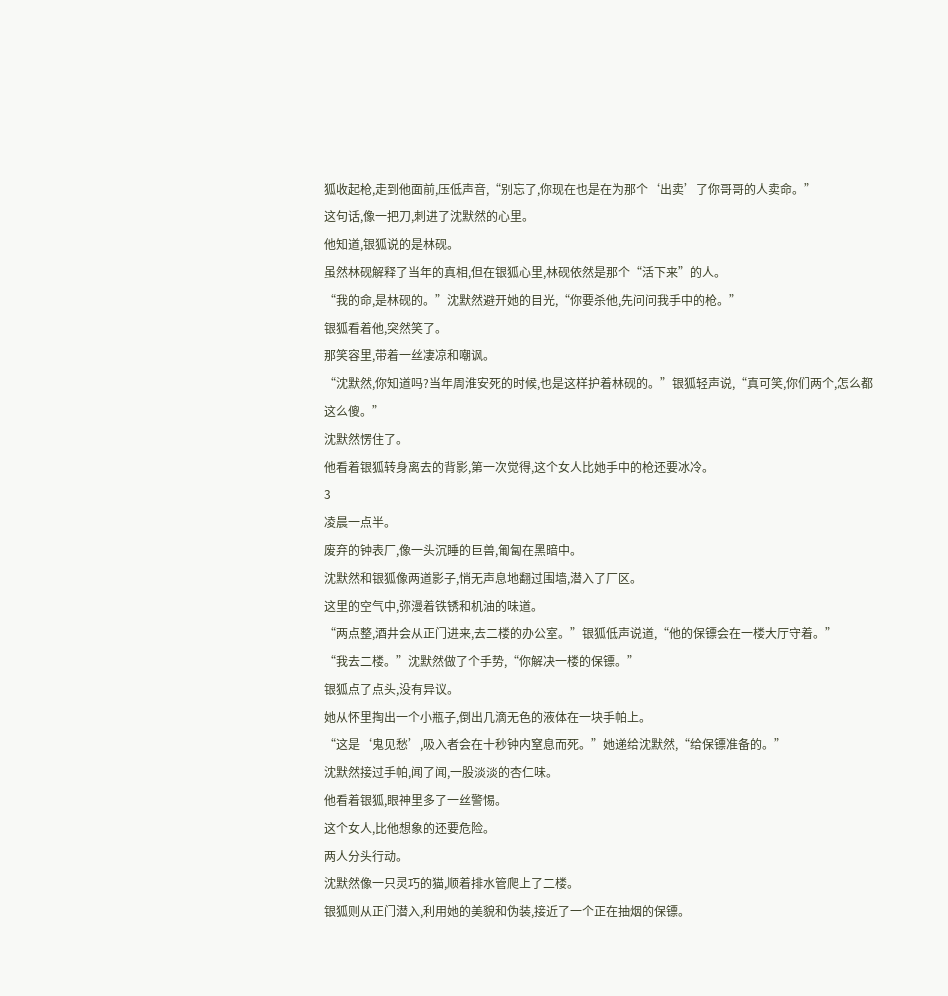狐收起枪,走到他面前,压低声音,“别忘了,你现在也是在为那个‘出卖’了你哥哥的人卖命。”
这句话,像一把刀,刺进了沈默然的心里。
他知道,银狐说的是林砚。
虽然林砚解释了当年的真相,但在银狐心里,林砚依然是那个“活下来”的人。
“我的命,是林砚的。”沈默然避开她的目光,“你要杀他,先问问我手中的枪。”
银狐看着他,突然笑了。
那笑容里,带着一丝凄凉和嘲讽。
“沈默然,你知道吗?当年周淮安死的时候,也是这样护着林砚的。”银狐轻声说,“真可笑,你们两个,怎么都这么傻。”
沈默然愣住了。
他看着银狐转身离去的背影,第一次觉得,这个女人比她手中的枪还要冰冷。
3
凌晨一点半。
废弃的钟表厂,像一头沉睡的巨兽,匍匐在黑暗中。
沈默然和银狐像两道影子,悄无声息地翻过围墙,潜入了厂区。
这里的空气中,弥漫着铁锈和机油的味道。
“两点整,酒井会从正门进来,去二楼的办公室。”银狐低声说道,“他的保镖会在一楼大厅守着。”
“我去二楼。”沈默然做了个手势,“你解决一楼的保镖。”
银狐点了点头,没有异议。
她从怀里掏出一个小瓶子,倒出几滴无色的液体在一块手帕上。
“这是‘鬼见愁’,吸入者会在十秒钟内窒息而死。”她递给沈默然,“给保镖准备的。”
沈默然接过手帕,闻了闻,一股淡淡的杏仁味。
他看着银狐,眼神里多了一丝警惕。
这个女人,比他想象的还要危险。
两人分头行动。
沈默然像一只灵巧的猫,顺着排水管爬上了二楼。
银狐则从正门潜入,利用她的美貌和伪装,接近了一个正在抽烟的保镖。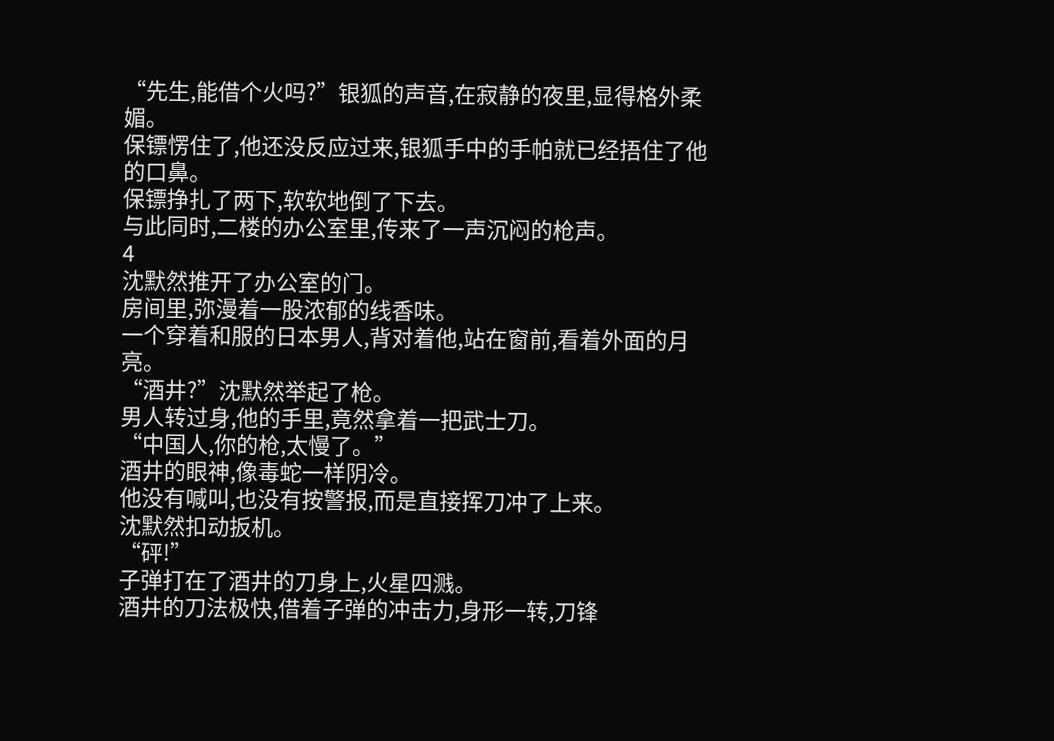“先生,能借个火吗?”银狐的声音,在寂静的夜里,显得格外柔媚。
保镖愣住了,他还没反应过来,银狐手中的手帕就已经捂住了他的口鼻。
保镖挣扎了两下,软软地倒了下去。
与此同时,二楼的办公室里,传来了一声沉闷的枪声。
4
沈默然推开了办公室的门。
房间里,弥漫着一股浓郁的线香味。
一个穿着和服的日本男人,背对着他,站在窗前,看着外面的月亮。
“酒井?”沈默然举起了枪。
男人转过身,他的手里,竟然拿着一把武士刀。
“中国人,你的枪,太慢了。”
酒井的眼神,像毒蛇一样阴冷。
他没有喊叫,也没有按警报,而是直接挥刀冲了上来。
沈默然扣动扳机。
“砰!”
子弹打在了酒井的刀身上,火星四溅。
酒井的刀法极快,借着子弹的冲击力,身形一转,刀锋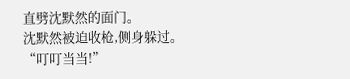直劈沈默然的面门。
沈默然被迫收枪,侧身躲过。
“叮叮当当!”